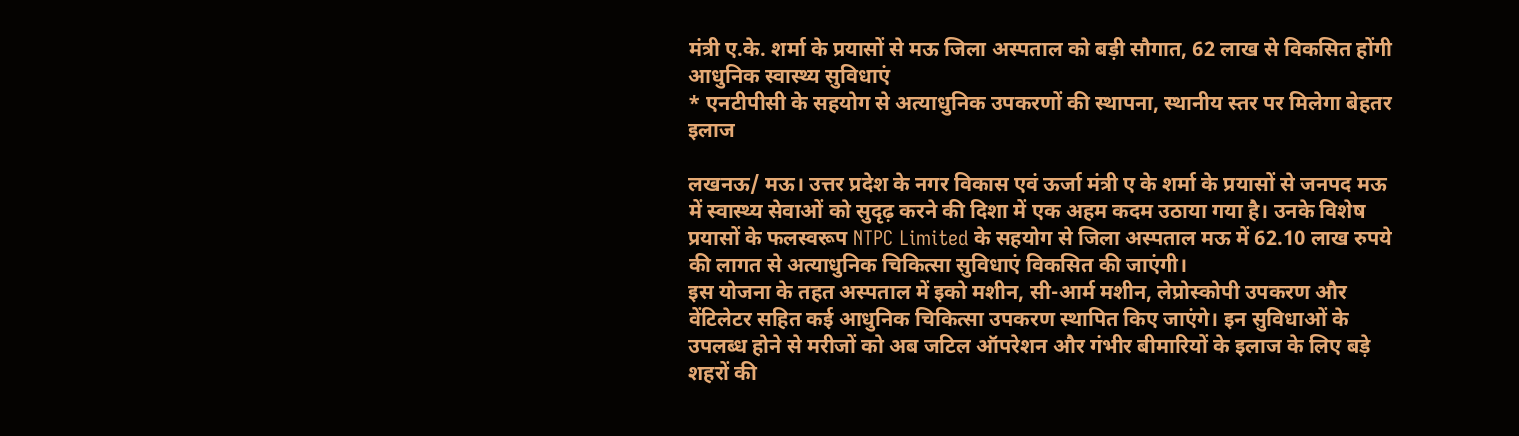मंत्री ए.के. शर्मा के प्रयासों से मऊ जिला अस्पताल को बड़ी सौगात, 62 लाख से विकसित होंगी आधुनिक स्वास्थ्य सुविधाएं
* एनटीपीसी के सहयोग से अत्याधुनिक उपकरणों की स्थापना, स्थानीय स्तर पर मिलेगा बेहतर इलाज

लखनऊ/ मऊ। उत्तर प्रदेश के नगर विकास एवं ऊर्जा मंत्री ए के शर्मा के प्रयासों से जनपद मऊ में स्वास्थ्य सेवाओं को सुदृढ़ करने की दिशा में एक अहम कदम उठाया गया है। उनके विशेष प्रयासों के फलस्वरूप NTPC Limited के सहयोग से जिला अस्पताल मऊ में 62.10 लाख रुपये की लागत से अत्याधुनिक चिकित्सा सुविधाएं विकसित की जाएंगी।
इस योजना के तहत अस्पताल में इको मशीन, सी-आर्म मशीन, लेप्रोस्कोपी उपकरण और वेंटिलेटर सहित कई आधुनिक चिकित्सा उपकरण स्थापित किए जाएंगे। इन सुविधाओं के उपलब्ध होने से मरीजों को अब जटिल ऑपरेशन और गंभीर बीमारियों के इलाज के लिए बड़े शहरों की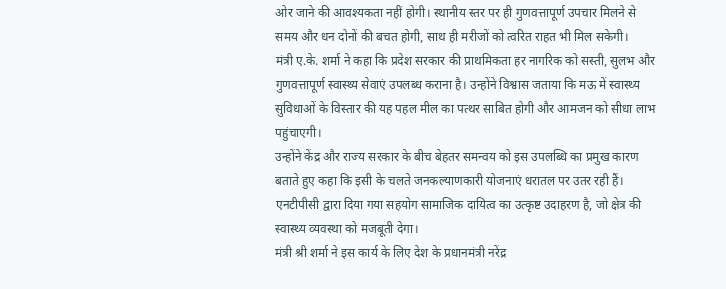ओर जाने की आवश्यकता नहीं होगी। स्थानीय स्तर पर ही गुणवत्तापूर्ण उपचार मिलने से समय और धन दोनों की बचत होगी, साथ ही मरीजों को त्वरित राहत भी मिल सकेगी।
मंत्री ए.के. शर्मा ने कहा कि प्रदेश सरकार की प्राथमिकता हर नागरिक को सस्ती, सुलभ और गुणवत्तापूर्ण स्वास्थ्य सेवाएं उपलब्ध कराना है। उन्होंने विश्वास जताया कि मऊ में स्वास्थ्य सुविधाओं के विस्तार की यह पहल मील का पत्थर साबित होगी और आमजन को सीधा लाभ पहुंचाएगी।
उन्होंने केंद्र और राज्य सरकार के बीच बेहतर समन्वय को इस उपलब्धि का प्रमुख कारण बताते हुए कहा कि इसी के चलते जनकल्याणकारी योजनाएं धरातल पर उतर रही हैं। एनटीपीसी द्वारा दिया गया सहयोग सामाजिक दायित्व का उत्कृष्ट उदाहरण है, जो क्षेत्र की स्वास्थ्य व्यवस्था को मजबूती देगा।
मंत्री श्री शर्मा ने इस कार्य के लिए देश के प्रधानमंत्री नरेंद्र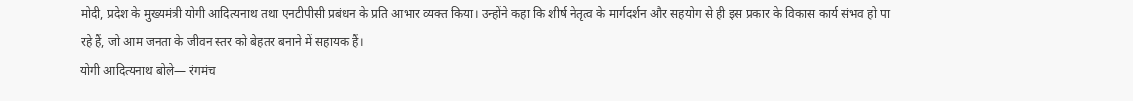मोदी, प्रदेश के मुख्यमंत्री योगी आदित्यनाथ तथा एनटीपीसी प्रबंधन के प्रति आभार व्यक्त किया। उन्होंने कहा कि शीर्ष नेतृत्व के मार्गदर्शन और सहयोग से ही इस प्रकार के विकास कार्य संभव हो पा रहे हैं, जो आम जनता के जीवन स्तर को बेहतर बनाने में सहायक हैं।
योगी आदित्यनाथ बोले— रंगमंच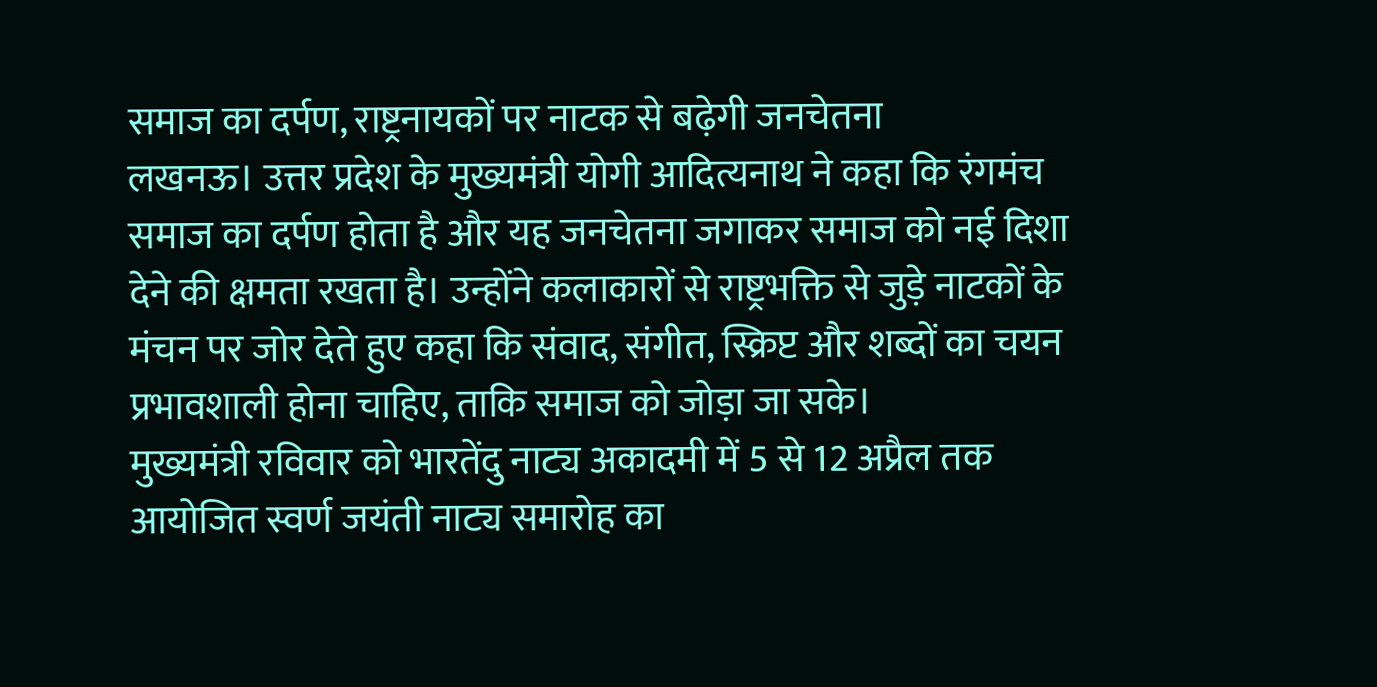समाज का दर्पण, राष्ट्रनायकों पर नाटक से बढ़ेगी जनचेतना
लखनऊ। उत्तर प्रदेश के मुख्यमंत्री योगी आदित्यनाथ ने कहा कि रंगमंच समाज का दर्पण होता है और यह जनचेतना जगाकर समाज को नई दिशा देने की क्षमता रखता है। उन्होंने कलाकारों से राष्ट्रभक्ति से जुड़े नाटकों के मंचन पर जोर देते हुए कहा कि संवाद, संगीत, स्क्रिप्ट और शब्दों का चयन प्रभावशाली होना चाहिए, ताकि समाज को जोड़ा जा सके।
मुख्यमंत्री रविवार को भारतेंदु नाट्य अकादमी में 5 से 12 अप्रैल तक आयोजित स्वर्ण जयंती नाट्य समारोह का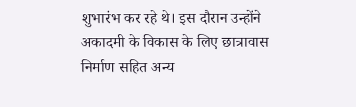शुभारंभ कर रहे थे। इस दौरान उन्होंने अकादमी के विकास के लिए छात्रावास निर्माण सहित अन्य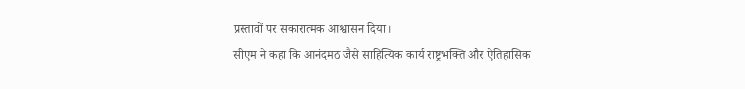प्रस्तावों पर सकारात्मक आश्वासन दिया।
सीएम ने कहा कि आनंदमठ जैसे साहित्यिक कार्य राष्ट्रभक्ति और ऐतिहासिक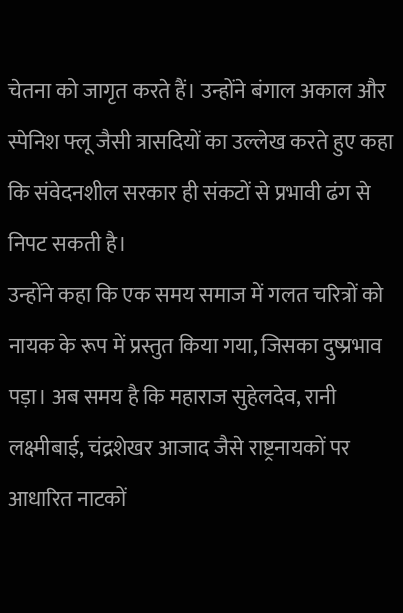चेतना को जागृत करते हैं। उन्होंने बंगाल अकाल और स्पेनिश फ्लू जैसी त्रासदियों का उल्लेख करते हुए कहा कि संवेदनशील सरकार ही संकटों से प्रभावी ढंग से निपट सकती है।
उन्होंने कहा कि एक समय समाज में गलत चरित्रों को नायक के रूप में प्रस्तुत किया गया, जिसका दुष्प्रभाव पड़ा। अब समय है कि महाराज सुहेलदेव, रानी लक्ष्मीबाई, चंद्रशेखर आजाद जैसे राष्ट्रनायकों पर आधारित नाटकों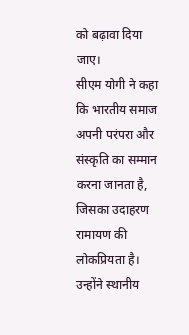को बढ़ावा दिया जाए।
सीएम योगी ने कहा कि भारतीय समाज अपनी परंपरा और संस्कृति का सम्मान करना जानता है, जिसका उदाहरण रामायण की लोकप्रियता है। उन्होंने स्थानीय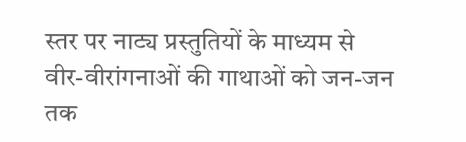स्तर पर नाट्य प्रस्तुतियों के माध्यम से वीर-वीरांगनाओं की गाथाओं को जन-जन तक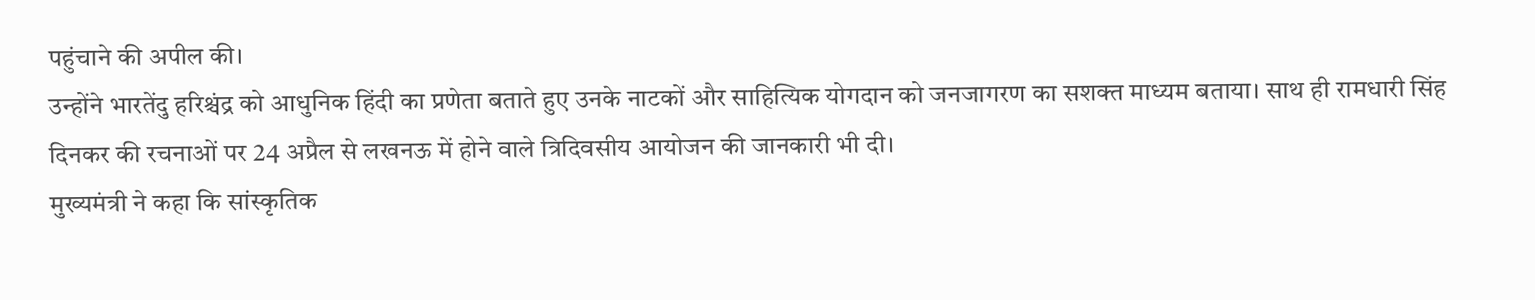पहुंचाने की अपील की।
उन्होंने भारतेंदु हरिश्चंद्र को आधुनिक हिंदी का प्रणेता बताते हुए उनके नाटकों और साहित्यिक योगदान को जनजागरण का सशक्त माध्यम बताया। साथ ही रामधारी सिंह दिनकर की रचनाओं पर 24 अप्रैल से लखनऊ में होने वाले त्रिदिवसीय आयोजन की जानकारी भी दी।
मुख्यमंत्री ने कहा कि सांस्कृतिक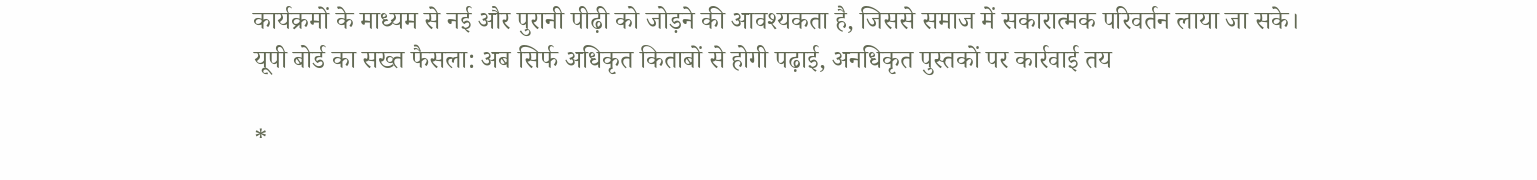कार्यक्रमों के माध्यम से नई और पुरानी पीढ़ी को जोड़ने की आवश्यकता है, जिससे समाज में सकारात्मक परिवर्तन लाया जा सके।
यूपी बोर्ड का सख्त फैसला: अब सिर्फ अधिकृत किताबों से होगी पढ़ाई, अनधिकृत पुस्तकों पर कार्रवाई तय

*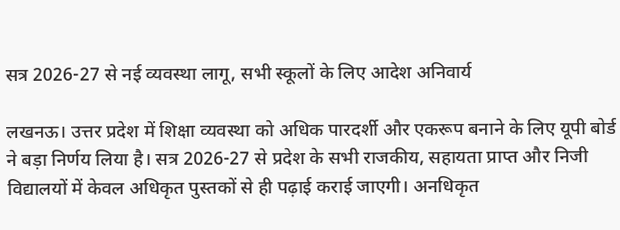सत्र 2026-27 से नई व्यवस्था लागू, सभी स्कूलों के लिए आदेश अनिवार्य

लखनऊ। उत्तर प्रदेश में शिक्षा व्यवस्था को अधिक पारदर्शी और एकरूप बनाने के लिए यूपी बोर्ड ने बड़ा निर्णय लिया है। सत्र 2026-27 से प्रदेश के सभी राजकीय, सहायता प्राप्त और निजी विद्यालयों में केवल अधिकृत पुस्तकों से ही पढ़ाई कराई जाएगी। अनधिकृत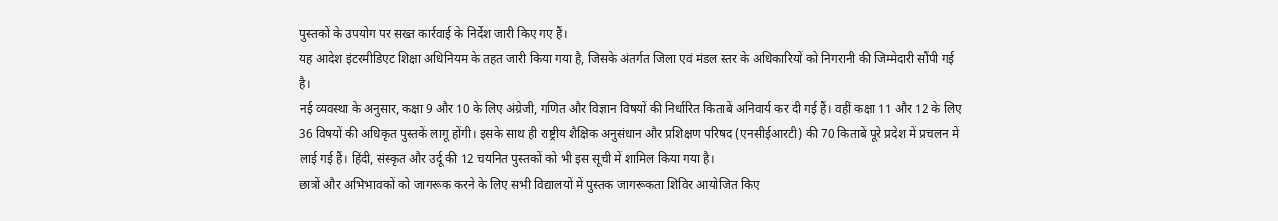पुस्तकों के उपयोग पर सख्त कार्रवाई के निर्देश जारी किए गए हैं।
यह आदेश इंटरमीडिएट शिक्षा अधिनियम के तहत जारी किया गया है, जिसके अंतर्गत जिला एवं मंडल स्तर के अधिकारियों को निगरानी की जिम्मेदारी सौंपी गई है।
नई व्यवस्था के अनुसार, कक्षा 9 और 10 के लिए अंग्रेजी, गणित और विज्ञान विषयों की निर्धारित किताबें अनिवार्य कर दी गई हैं। वहीं कक्षा 11 और 12 के लिए 36 विषयों की अधिकृत पुस्तकें लागू होंगी। इसके साथ ही राष्ट्रीय शैक्षिक अनुसंधान और प्रशिक्षण परिषद (एनसीईआरटी) की 70 किताबें पूरे प्रदेश में प्रचलन में लाई गई हैं। हिंदी, संस्कृत और उर्दू की 12 चयनित पुस्तकों को भी इस सूची में शामिल किया गया है।
छात्रों और अभिभावकों को जागरूक करने के लिए सभी विद्यालयों में पुस्तक जागरूकता शिविर आयोजित किए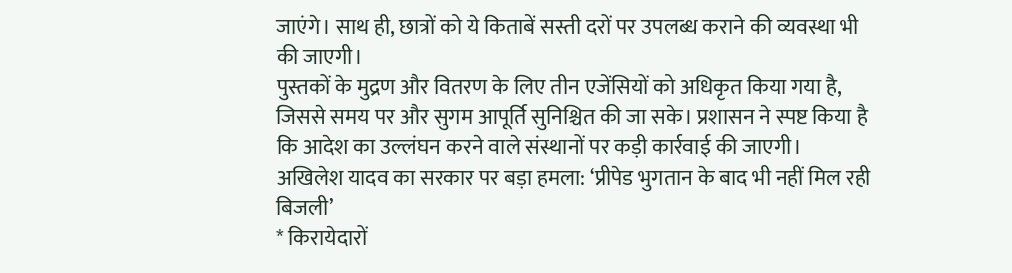जाएंगे। साथ ही, छात्रों को ये किताबें सस्ती दरों पर उपलब्ध कराने की व्यवस्था भी की जाएगी।
पुस्तकों के मुद्रण और वितरण के लिए तीन एजेंसियों को अधिकृत किया गया है, जिससे समय पर और सुगम आपूर्ति सुनिश्चित की जा सके। प्रशासन ने स्पष्ट किया है कि आदेश का उल्लंघन करने वाले संस्थानों पर कड़ी कार्रवाई की जाएगी।
अखिलेश यादव का सरकार पर बड़ा हमला: ‘प्रीपेड भुगतान के बाद भी नहीं मिल रही बिजली’
* किरायेदारों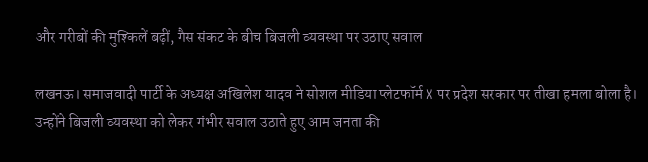और गरीबों की मुश्किलें बढ़ीं, गैस संकट के बीच बिजली व्यवस्था पर उठाए सवाल

लखनऊ। समाजवादी पार्टी के अध्यक्ष अखिलेश यादव ने सोशल मीडिया प्लेटफॉर्म X पर प्रदेश सरकार पर तीखा हमला बोला है। उन्होंने बिजली व्यवस्था को लेकर गंभीर सवाल उठाते हुए आम जनता की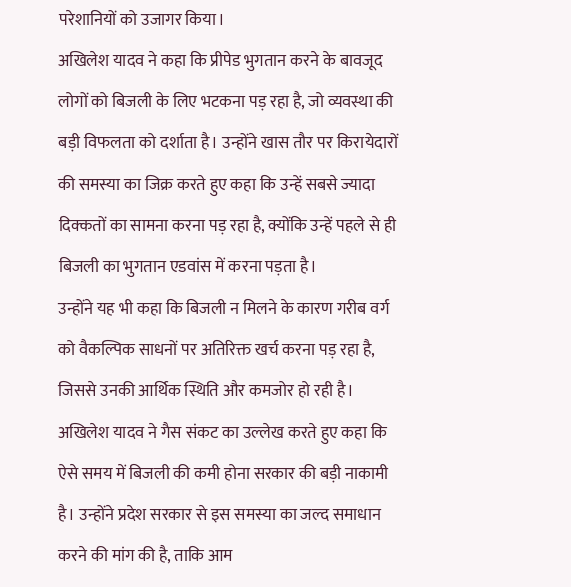परेशानियों को उजागर किया।
अखिलेश यादव ने कहा कि प्रीपेड भुगतान करने के बावजूद लोगों को बिजली के लिए भटकना पड़ रहा है, जो व्यवस्था की बड़ी विफलता को दर्शाता है। उन्होंने खास तौर पर किरायेदारों की समस्या का जिक्र करते हुए कहा कि उन्हें सबसे ज्यादा दिक्कतों का सामना करना पड़ रहा है, क्योंकि उन्हें पहले से ही बिजली का भुगतान एडवांस में करना पड़ता है।
उन्होंने यह भी कहा कि बिजली न मिलने के कारण गरीब वर्ग को वैकल्पिक साधनों पर अतिरिक्त खर्च करना पड़ रहा है, जिससे उनकी आर्थिक स्थिति और कमजोर हो रही है।
अखिलेश यादव ने गैस संकट का उल्लेख करते हुए कहा कि ऐसे समय में बिजली की कमी होना सरकार की बड़ी नाकामी है। उन्होंने प्रदेश सरकार से इस समस्या का जल्द समाधान करने की मांग की है, ताकि आम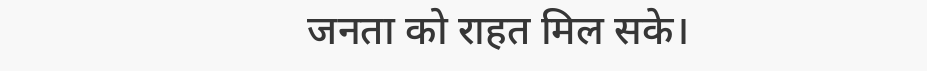जनता को राहत मिल सके।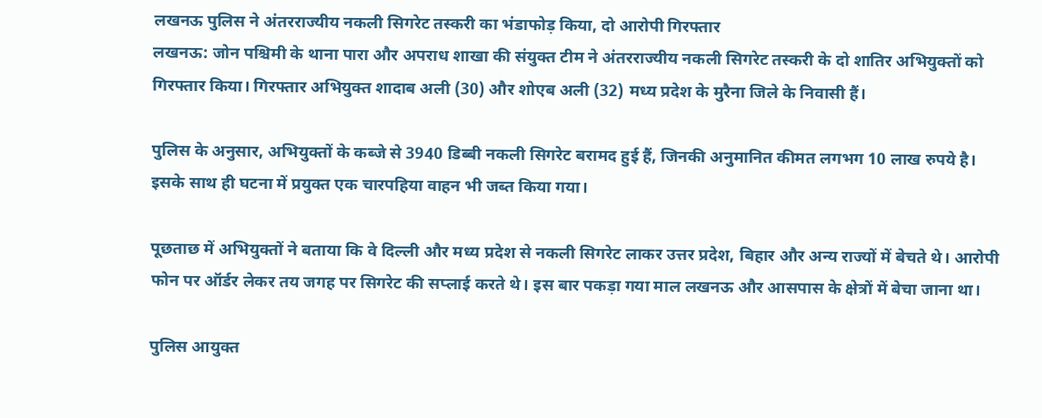लखनऊ पुलिस ने अंतरराज्यीय नकली सिगरेट तस्करी का भंडाफोड़ किया, दो आरोपी गिरफ्तार
लखनऊ: जोन पश्चिमी के थाना पारा और अपराध शाखा की संयुक्त टीम ने अंतरराज्यीय नकली सिगरेट तस्करी के दो शातिर अभियुक्तों को गिरफ्तार किया। गिरफ्तार अभियुक्त शादाब अली (30) और शोएब अली (32) मध्य प्रदेश के मुरैना जिले के निवासी हैं।

पुलिस के अनुसार, अभियुक्तों के कब्जे से 3940 डिब्बी नकली सिगरेट बरामद हुई हैं, जिनकी अनुमानित कीमत लगभग 10 लाख रुपये है। इसके साथ ही घटना में प्रयुक्त एक चारपहिया वाहन भी जब्त किया गया।

पूछताछ में अभियुक्तों ने बताया कि वे दिल्ली और मध्य प्रदेश से नकली सिगरेट लाकर उत्तर प्रदेश, बिहार और अन्य राज्यों में बेचते थे। आरोपी फोन पर ऑर्डर लेकर तय जगह पर सिगरेट की सप्लाई करते थे। इस बार पकड़ा गया माल लखनऊ और आसपास के क्षेत्रों में बेचा जाना था।

पुलिस आयुक्त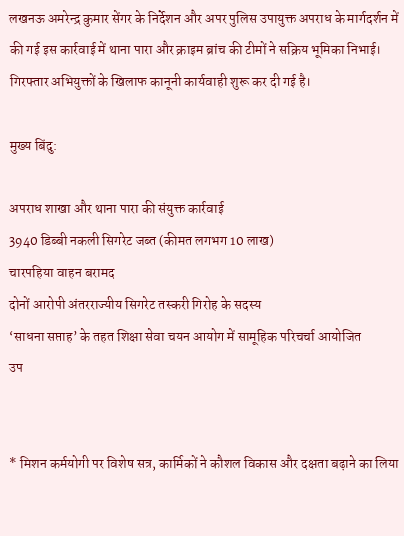लखनऊ अमरेन्द्र कुमार सेंगर के निर्देशन और अपर पुलिस उपायुक्त अपराध के मार्गदर्शन में की गई इस कार्रवाई में थाना पारा और क्राइम ब्रांच की टीमों ने सक्रिय भूमिका निभाई। गिरफ्तार अभियुक्तों के खिलाफ कानूनी कार्यवाही शुरू कर दी गई है।

मुख्य बिंदु:

अपराध शाखा और थाना पारा की संयुक्त कार्रवाई
3940 डिब्बी नकली सिगरेट जब्त (कीमत लगभग 10 लाख)
चारपहिया वाहन बरामद
दोनों आरोपी अंतरराज्यीय सिगरेट तस्करी गिरोह के सदस्य
‘साधना सप्ताह’ के तहत शिक्षा सेवा चयन आयोग में सामूहिक परिचर्चा आयोजित
उप


* मिशन कर्मयोगी पर विशेष सत्र, कार्मिकों ने कौशल विकास और दक्षता बढ़ाने का लिया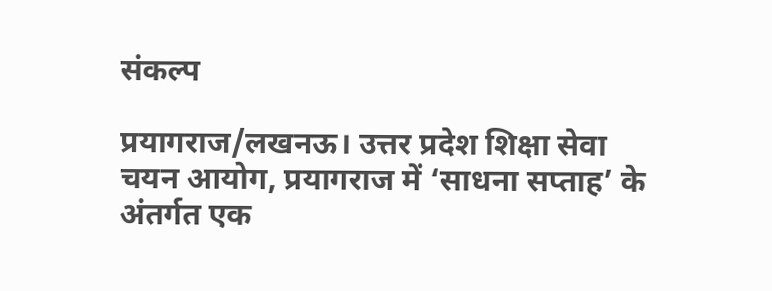संकल्प

प्रयागराज/लखनऊ। उत्तर प्रदेश शिक्षा सेवा चयन आयोग, प्रयागराज में ‘साधना सप्ताह’ के अंतर्गत एक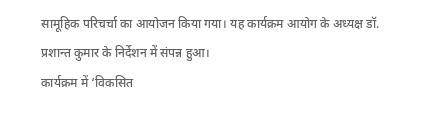सामूहिक परिचर्चा का आयोजन किया गया। यह कार्यक्रम आयोग के अध्यक्ष डॉ. प्रशान्त कुमार के निर्देशन में संपन्न हुआ।
कार्यक्रम में ‘विकसित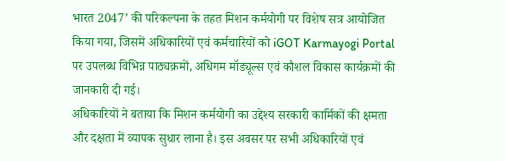भारत 2047’ की परिकल्पना के तहत मिशन कर्मयोगी पर विशेष सत्र आयोजित किया गया, जिसमें अधिकारियों एवं कर्मचारियों को iGOT Karmayogi Portal पर उपलब्ध विभिन्न पाठ्यक्रमों, अधिगम मॉड्यूल्स एवं कौशल विकास कार्यक्रमों की जानकारी दी गई।
अधिकारियों ने बताया कि मिशन कर्मयोगी का उद्देश्य सरकारी कार्मिकों की क्षमता और दक्षता में व्यापक सुधार लाना है। इस अवसर पर सभी अधिकारियों एवं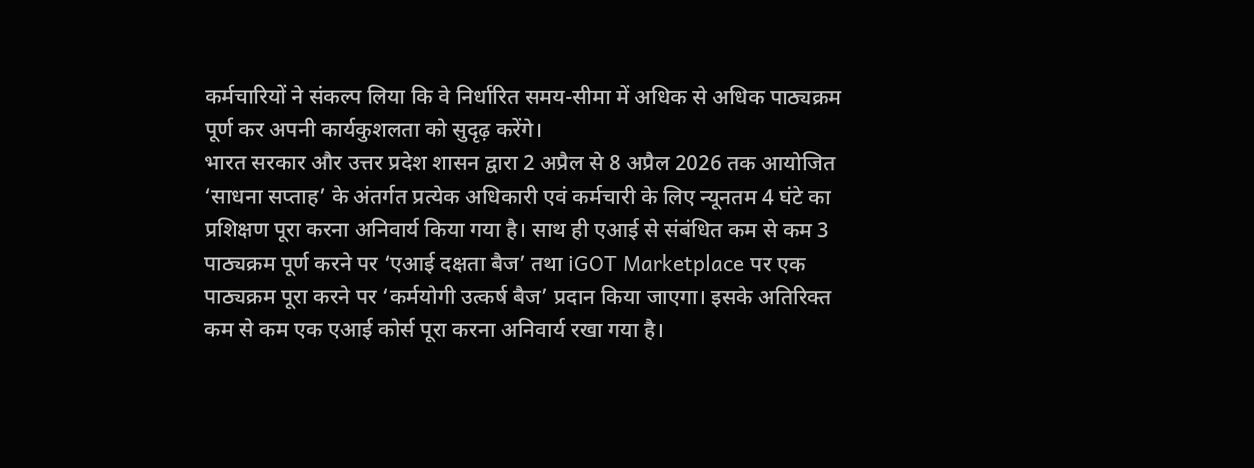कर्मचारियों ने संकल्प लिया कि वे निर्धारित समय-सीमा में अधिक से अधिक पाठ्यक्रम पूर्ण कर अपनी कार्यकुशलता को सुदृढ़ करेंगे।
भारत सरकार और उत्तर प्रदेश शासन द्वारा 2 अप्रैल से 8 अप्रैल 2026 तक आयोजित ‘साधना सप्ताह’ के अंतर्गत प्रत्येक अधिकारी एवं कर्मचारी के लिए न्यूनतम 4 घंटे का प्रशिक्षण पूरा करना अनिवार्य किया गया है। साथ ही एआई से संबंधित कम से कम 3 पाठ्यक्रम पूर्ण करने पर ‘एआई दक्षता बैज’ तथा iGOT Marketplace पर एक पाठ्यक्रम पूरा करने पर ‘कर्मयोगी उत्कर्ष बैज’ प्रदान किया जाएगा। इसके अतिरिक्त कम से कम एक एआई कोर्स पूरा करना अनिवार्य रखा गया है।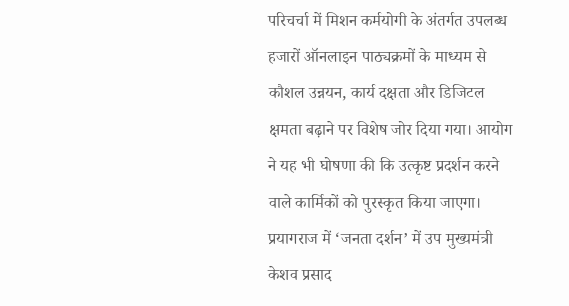परिचर्चा में मिशन कर्मयोगी के अंतर्गत उपलब्ध हजारों ऑनलाइन पाठ्यक्रमों के माध्यम से कौशल उन्नयन, कार्य दक्षता और डिजिटल क्षमता बढ़ाने पर विशेष जोर दिया गया। आयोग ने यह भी घोषणा की कि उत्कृष्ट प्रदर्शन करने वाले कार्मिकों को पुरस्कृत किया जाएगा।
प्रयागराज में ‘जनता दर्शन’ में उप मुख्यमंत्री केशव प्रसाद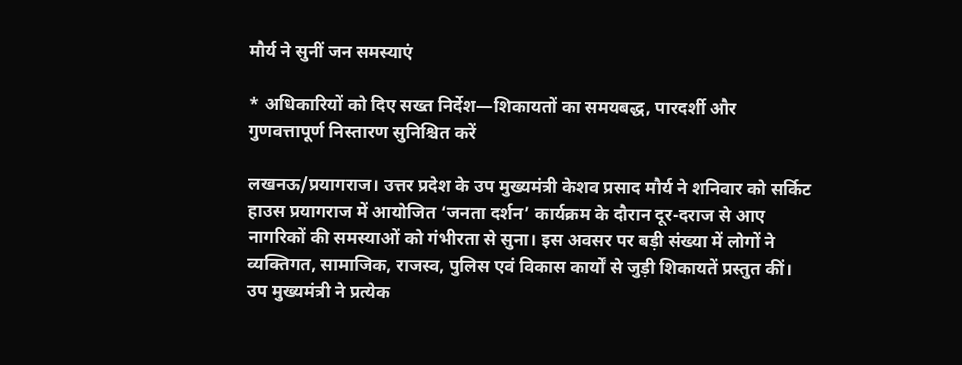मौर्य ने सुनीं जन समस्याएं

* अधिकारियों को दिए सख्त निर्देश—शिकायतों का समयबद्ध, पारदर्शी और गुणवत्तापूर्ण निस्तारण सुनिश्चित करें

लखनऊ/प्रयागराज। उत्तर प्रदेश के उप मुख्यमंत्री केशव प्रसाद मौर्य ने शनिवार को सर्किट हाउस प्रयागराज में आयोजित ‘जनता दर्शन’ कार्यक्रम के दौरान दूर-दराज से आए नागरिकों की समस्याओं को गंभीरता से सुना। इस अवसर पर बड़ी संख्या में लोगों ने व्यक्तिगत, सामाजिक, राजस्व, पुलिस एवं विकास कार्यों से जुड़ी शिकायतें प्रस्तुत कीं।
उप मुख्यमंत्री ने प्रत्येक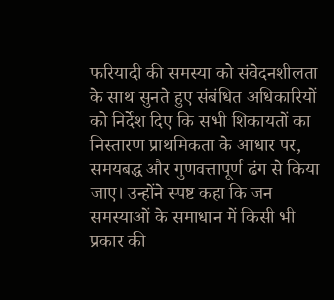फरियादी की समस्या को संवेदनशीलता के साथ सुनते हुए संबंधित अधिकारियों को निर्देश दिए कि सभी शिकायतों का निस्तारण प्राथमिकता के आधार पर, समयबद्ध और गुणवत्तापूर्ण ढंग से किया जाए। उन्होंने स्पष्ट कहा कि जन समस्याओं के समाधान में किसी भी प्रकार की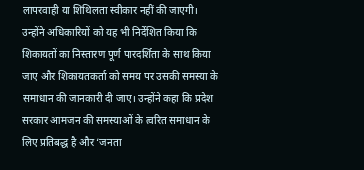लापरवाही या शिथिलता स्वीकार नहीं की जाएगी।
उन्होंने अधिकारियों को यह भी निर्देशित किया कि शिकायतों का निस्तारण पूर्ण पारदर्शिता के साथ किया जाए और शिकायतकर्ता को समय पर उसकी समस्या के समाधान की जानकारी दी जाए। उन्होंने कहा कि प्रदेश सरकार आमजन की समस्याओं के त्वरित समाधान के लिए प्रतिबद्ध है और ‘जनता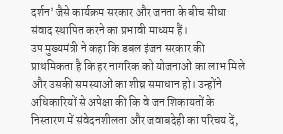दर्शन’ जैसे कार्यक्रम सरकार और जनता के बीच सीधा संवाद स्थापित करने का प्रभावी माध्यम हैं।
उप मुख्यमंत्री ने कहा कि डबल इंजन सरकार की प्राथमिकता है कि हर नागरिक को योजनाओं का लाभ मिले और उसकी समस्याओं का शीघ्र समाधान हो। उन्होंने अधिकारियों से अपेक्षा की कि वे जन शिकायतों के निस्तारण में संवेदनशीलता और जवाबदेही का परिचय दें,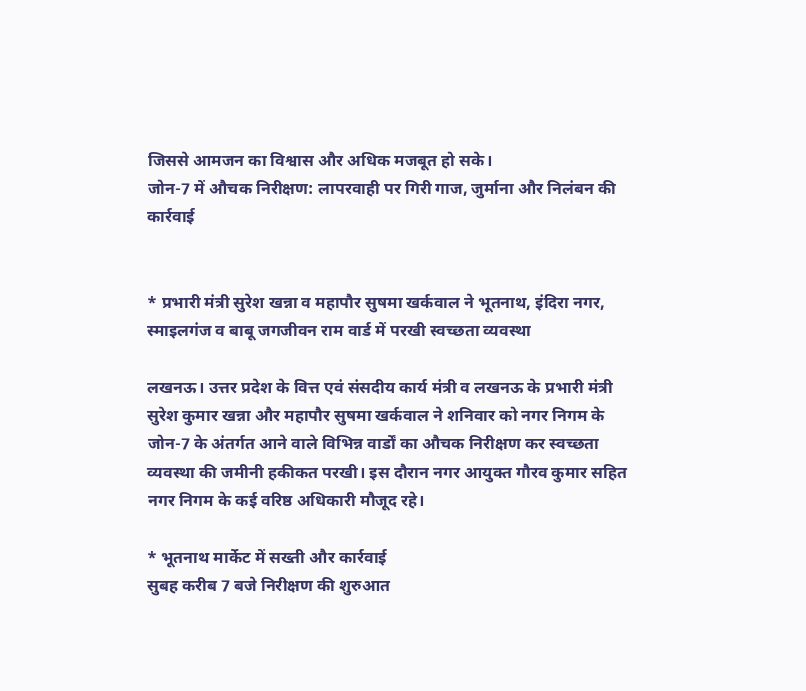जिससे आमजन का विश्वास और अधिक मजबूत हो सके।
जोन-7 में औचक निरीक्षण: लापरवाही पर गिरी गाज, जुर्माना और निलंबन की कार्रवाई


* प्रभारी मंत्री सुरेश खन्ना व महापौर सुषमा खर्कवाल ने भूतनाथ, इंदिरा नगर, स्माइलगंज व बाबू जगजीवन राम वार्ड में परखी स्वच्छता व्यवस्था

लखनऊ। उत्तर प्रदेश के वित्त एवं संसदीय कार्य मंत्री व लखनऊ के प्रभारी मंत्री सुरेश कुमार खन्ना और महापौर सुषमा खर्कवाल ने शनिवार को नगर निगम के जोन-7 के अंतर्गत आने वाले विभिन्न वार्डों का औचक निरीक्षण कर स्वच्छता व्यवस्था की जमीनी हकीकत परखी। इस दौरान नगर आयुक्त गौरव कुमार सहित नगर निगम के कई वरिष्ठ अधिकारी मौजूद रहे।

* भूतनाथ मार्केट में सख्ती और कार्रवाई
सुबह करीब 7 बजे निरीक्षण की शुरुआत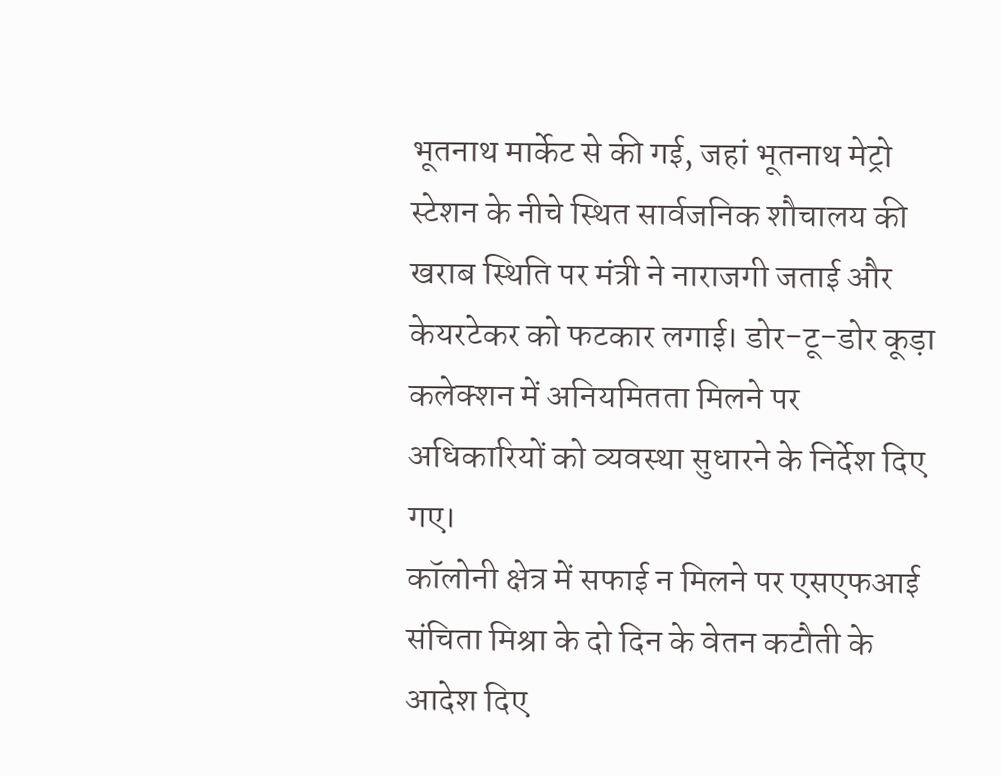भूतनाथ मार्केट से की गई, जहां भूतनाथ मेट्रो स्टेशन के नीचे स्थित सार्वजनिक शौचालय की खराब स्थिति पर मंत्री ने नाराजगी जताई और केयरटेकर को फटकार लगाई। डोर-टू-डोर कूड़ा कलेक्शन में अनियमितता मिलने पर अधिकारियों को व्यवस्था सुधारने के निर्देश दिए गए।
कॉलोनी क्षेत्र में सफाई न मिलने पर एसएफआई संचिता मिश्रा के दो दिन के वेतन कटौती के आदेश दिए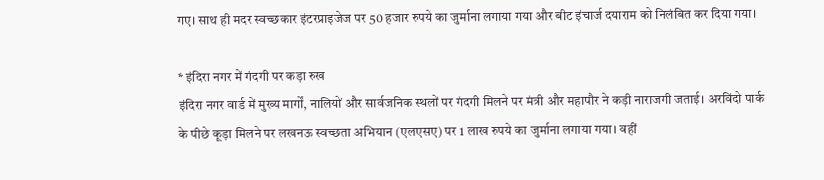गए। साथ ही मदर स्वच्छकार इंटरप्राइजेज पर 50 हजार रुपये का जुर्माना लगाया गया और बीट इंचार्ज दयाराम को निलंबित कर दिया गया।

* इंदिरा नगर में गंदगी पर कड़ा रुख
इंदिरा नगर वार्ड में मुख्य मार्गों, नालियों और सार्वजनिक स्थलों पर गंदगी मिलने पर मंत्री और महापौर ने कड़ी नाराजगी जताई। अरविंदो पार्क के पीछे कूड़ा मिलने पर लखनऊ स्वच्छता अभियान (एलएसए) पर 1 लाख रुपये का जुर्माना लगाया गया। वहीं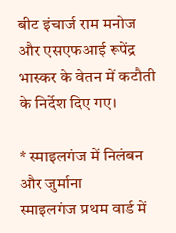बीट इंचार्ज राम मनोज और एसएफआई रूपेंद्र भास्कर के वेतन में कटौती के निर्देश दिए गए।

* स्माइलगंज में निलंबन और जुर्माना
स्माइलगंज प्रथम वार्ड में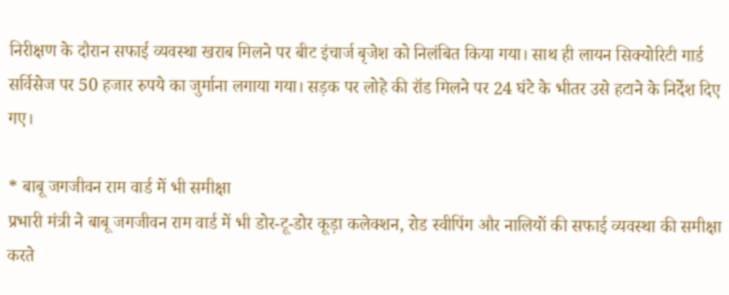निरीक्षण के दौरान सफाई व्यवस्था खराब मिलने पर बीट इंचार्ज बृजेश को निलंबित किया गया। साथ ही लायन सिक्योरिटी गार्ड सर्विसेज पर 50 हजार रुपये का जुर्माना लगाया गया। सड़क पर लोहे की रॉड मिलने पर 24 घंटे के भीतर उसे हटाने के निर्देश दिए गए।

* बाबू जगजीवन राम वार्ड में भी समीक्षा
प्रभारी मंत्री ने बाबू जगजीवन राम वार्ड में भी डोर-टू-डोर कूड़ा कलेक्शन, रोड स्वीपिंग और नालियों की सफाई व्यवस्था की समीक्षा करते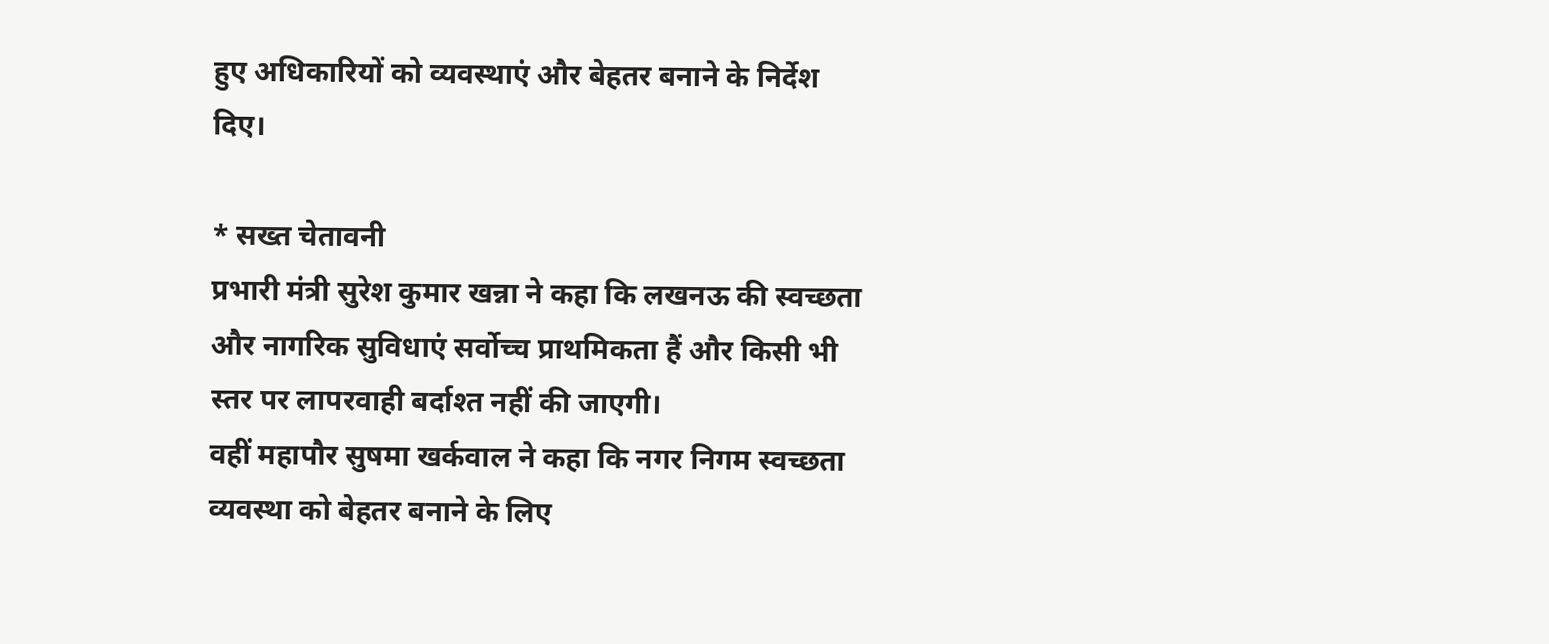हुए अधिकारियों को व्यवस्थाएं और बेहतर बनाने के निर्देश दिए।

* सख्त चेतावनी
प्रभारी मंत्री सुरेश कुमार खन्ना ने कहा कि लखनऊ की स्वच्छता और नागरिक सुविधाएं सर्वोच्च प्राथमिकता हैं और किसी भी स्तर पर लापरवाही बर्दाश्त नहीं की जाएगी।
वहीं महापौर सुषमा खर्कवाल ने कहा कि नगर निगम स्वच्छता व्यवस्था को बेहतर बनाने के लिए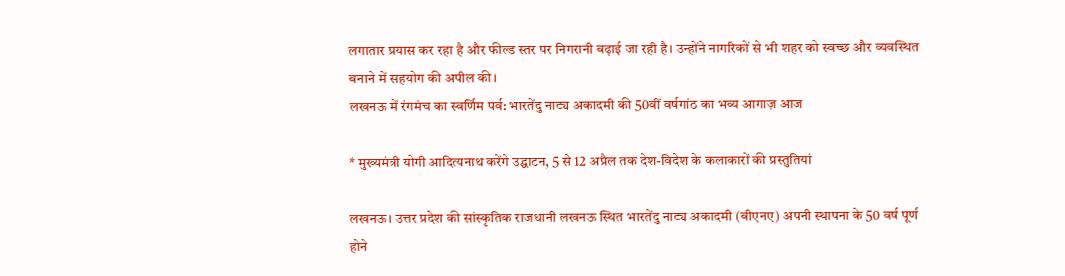लगातार प्रयास कर रहा है और फील्ड स्तर पर निगरानी बढ़ाई जा रही है। उन्होंने नागरिकों से भी शहर को स्वच्छ और व्यवस्थित बनाने में सहयोग की अपील की।
लखनऊ में रंगमंच का स्वर्णिम पर्व: भारतेंदु नाट्य अकादमी की 50वीं वर्षगांठ का भव्य आगाज़ आज

* मुख्यमंत्री योगी आदित्यनाथ करेंगे उद्घाटन, 5 से 12 अप्रैल तक देश-विदेश के कलाकारों की प्रस्तुतियां

लखनऊ। उत्तर प्रदेश की सांस्कृतिक राजधानी लखनऊ स्थित भारतेंदु नाट्य अकादमी (बीएनए) अपनी स्थापना के 50 वर्ष पूर्ण होने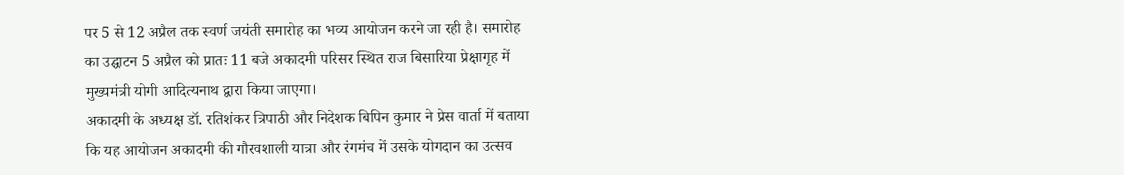पर 5 से 12 अप्रैल तक स्वर्ण जयंती समारोह का भव्य आयोजन करने जा रही है। समारोह का उद्घाटन 5 अप्रैल को प्रातः 11 बजे अकादमी परिसर स्थित राज बिसारिया प्रेक्षागृह में मुख्यमंत्री योगी आदित्यनाथ द्वारा किया जाएगा।
अकादमी के अध्यक्ष डॉ. रतिशंकर त्रिपाठी और निदेशक बिपिन कुमार ने प्रेस वार्ता में बताया कि यह आयोजन अकादमी की गौरवशाली यात्रा और रंगमंच में उसके योगदान का उत्सव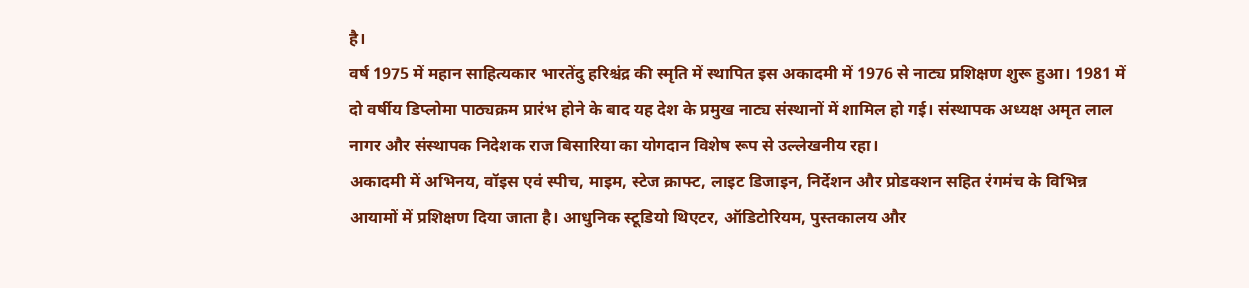है।
वर्ष 1975 में महान साहित्यकार भारतेंदु हरिश्चंद्र की स्मृति में स्थापित इस अकादमी में 1976 से नाट्य प्रशिक्षण शुरू हुआ। 1981 में दो वर्षीय डिप्लोमा पाठ्यक्रम प्रारंभ होने के बाद यह देश के प्रमुख नाट्य संस्थानों में शामिल हो गई। संस्थापक अध्यक्ष अमृत लाल नागर और संस्थापक निदेशक राज बिसारिया का योगदान विशेष रूप से उल्लेखनीय रहा।
अकादमी में अभिनय, वॉइस एवं स्पीच, माइम, स्टेज क्राफ्ट, लाइट डिजाइन, निर्देशन और प्रोडक्शन सहित रंगमंच के विभिन्न आयामों में प्रशिक्षण दिया जाता है। आधुनिक स्टूडियो थिएटर, ऑडिटोरियम, पुस्तकालय और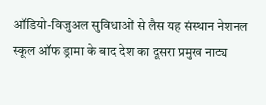ऑडियो-विजुअल सुविधाओं से लैस यह संस्थान नेशनल स्कूल ऑफ ड्रामा के बाद देश का दूसरा प्रमुख नाट्य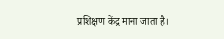प्रशिक्षण केंद्र माना जाता है।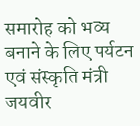समारोह को भव्य बनाने के लिए पर्यटन एवं संस्कृति मंत्री जयवीर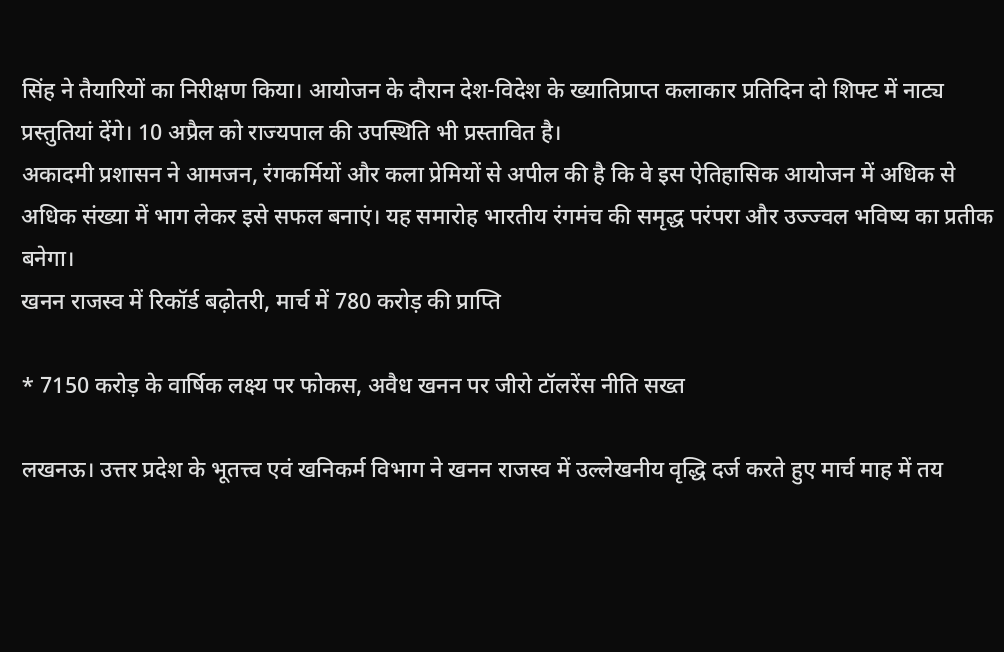सिंह ने तैयारियों का निरीक्षण किया। आयोजन के दौरान देश-विदेश के ख्यातिप्राप्त कलाकार प्रतिदिन दो शिफ्ट में नाट्य प्रस्तुतियां देंगे। 10 अप्रैल को राज्यपाल की उपस्थिति भी प्रस्तावित है।
अकादमी प्रशासन ने आमजन, रंगकर्मियों और कला प्रेमियों से अपील की है कि वे इस ऐतिहासिक आयोजन में अधिक से अधिक संख्या में भाग लेकर इसे सफल बनाएं। यह समारोह भारतीय रंगमंच की समृद्ध परंपरा और उज्ज्वल भविष्य का प्रतीक बनेगा।
खनन राजस्व में रिकॉर्ड बढ़ोतरी, मार्च में 780 करोड़ की प्राप्ति

* 7150 करोड़ के वार्षिक लक्ष्य पर फोकस, अवैध खनन पर जीरो टॉलरेंस नीति सख्त

लखनऊ। उत्तर प्रदेश के भूतत्त्व एवं खनिकर्म विभाग ने खनन राजस्व में उल्लेखनीय वृद्धि दर्ज करते हुए मार्च माह में तय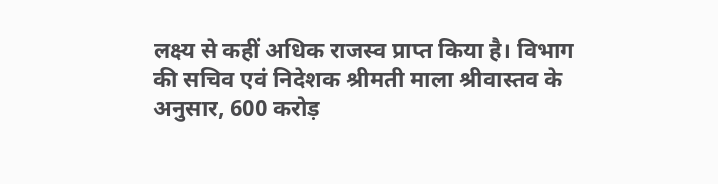लक्ष्य से कहीं अधिक राजस्व प्राप्त किया है। विभाग की सचिव एवं निदेशक श्रीमती माला श्रीवास्तव के अनुसार, 600 करोड़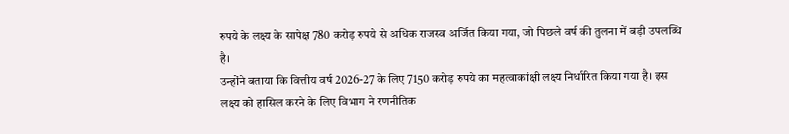रुपये के लक्ष्य के सापेक्ष 780 करोड़ रुपये से अधिक राजस्व अर्जित किया गया, जो पिछले वर्ष की तुलना में बड़ी उपलब्धि है।
उन्होंने बताया कि वित्तीय वर्ष 2026-27 के लिए 7150 करोड़ रुपये का महत्वाकांक्षी लक्ष्य निर्धारित किया गया है। इस लक्ष्य को हासिल करने के लिए विभाग ने रणनीतिक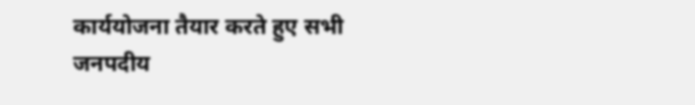कार्ययोजना तैयार करते हुए सभी जनपदीय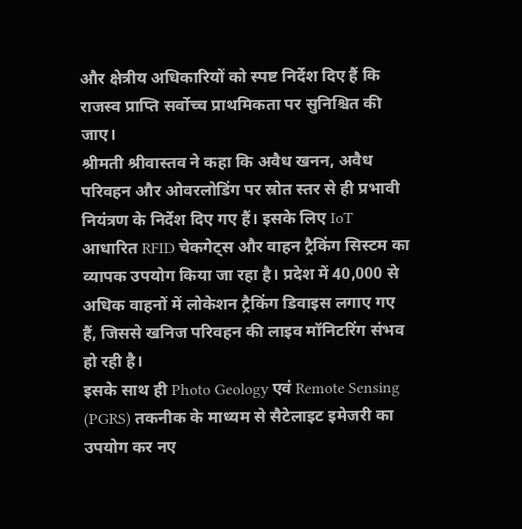और क्षेत्रीय अधिकारियों को स्पष्ट निर्देश दिए हैं कि राजस्व प्राप्ति सर्वोच्च प्राथमिकता पर सुनिश्चित की जाए।
श्रीमती श्रीवास्तव ने कहा कि अवैध खनन, अवैध परिवहन और ओवरलोडिंग पर स्रोत स्तर से ही प्रभावी नियंत्रण के निर्देश दिए गए हैं। इसके लिए IoT आधारित RFID चेकगेट्स और वाहन ट्रैकिंग सिस्टम का व्यापक उपयोग किया जा रहा है। प्रदेश में 40,000 से अधिक वाहनों में लोकेशन ट्रैकिंग डिवाइस लगाए गए हैं, जिससे खनिज परिवहन की लाइव मॉनिटरिंग संभव हो रही है।
इसके साथ ही Photo Geology एवं Remote Sensing (PGRS) तकनीक के माध्यम से सैटेलाइट इमेजरी का उपयोग कर नए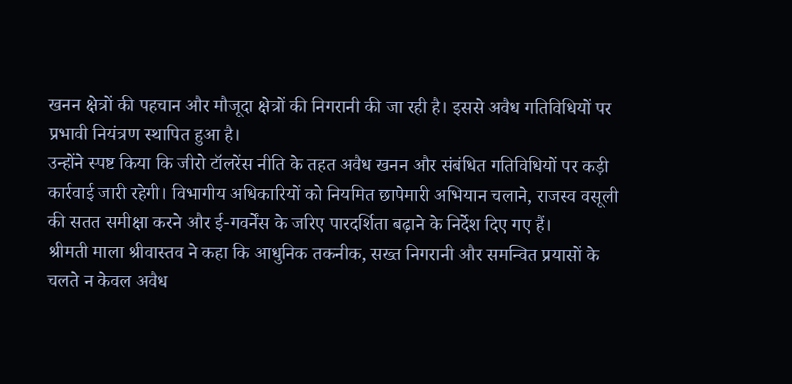खनन क्षेत्रों की पहचान और मौजूदा क्षेत्रों की निगरानी की जा रही है। इससे अवैध गतिविधियों पर प्रभावी नियंत्रण स्थापित हुआ है।
उन्होंने स्पष्ट किया कि जीरो टॉलरेंस नीति के तहत अवैध खनन और संबंधित गतिविधियों पर कड़ी कार्रवाई जारी रहेगी। विभागीय अधिकारियों को नियमित छापेमारी अभियान चलाने, राजस्व वसूली की सतत समीक्षा करने और ई-गवर्नेंस के जरिए पारदर्शिता बढ़ाने के निर्देश दिए गए हैं।
श्रीमती माला श्रीवास्तव ने कहा कि आधुनिक तकनीक, सख्त निगरानी और समन्वित प्रयासों के चलते न केवल अवैध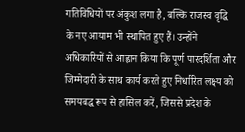गतिविधियों पर अंकुश लगा है, बल्कि राजस्व वृद्धि के नए आयाम भी स्थापित हुए हैं। उन्होंने अधिकारियों से आह्वान किया कि पूर्ण पारदर्शिता और जिम्मेदारी के साथ कार्य करते हुए निर्धारित लक्ष्य को समयबद्ध रूप से हासिल करें, जिससे प्रदेश के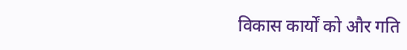विकास कार्यों को और गति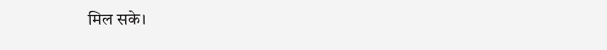मिल सके।